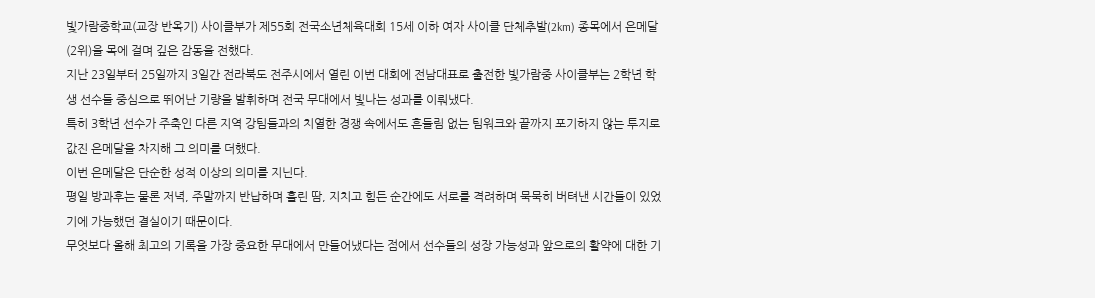빛가람중학교(교장 반옥기) 사이클부가 제55회 전국소년체육대회 15세 이하 여자 사이클 단체추발(2km) 종목에서 은메달(2위)을 목에 걸며 깊은 감동을 전했다.
지난 23일부터 25일까지 3일간 전라북도 전주시에서 열린 이번 대회에 전남대표로 출전한 빛가람중 사이클부는 2학년 학생 선수들 중심으로 뛰어난 기량을 발휘하며 전국 무대에서 빛나는 성과를 이뤄냈다.
특히 3학년 선수가 주축인 다른 지역 강팀들과의 치열한 경쟁 속에서도 흔들림 없는 팀워크와 끝까지 포기하지 않는 투지로 값진 은메달을 차지해 그 의미를 더했다.
이번 은메달은 단순한 성적 이상의 의미를 지닌다.
평일 방과후는 물론 저녁, 주말까지 반납하며 흘린 땀, 지치고 힘든 순간에도 서로를 격려하며 묵묵히 버텨낸 시간들이 있었기에 가능했던 결실이기 때문이다.
무엇보다 올해 최고의 기록을 가장 중요한 무대에서 만들어냈다는 점에서 선수들의 성장 가능성과 앞으로의 활약에 대한 기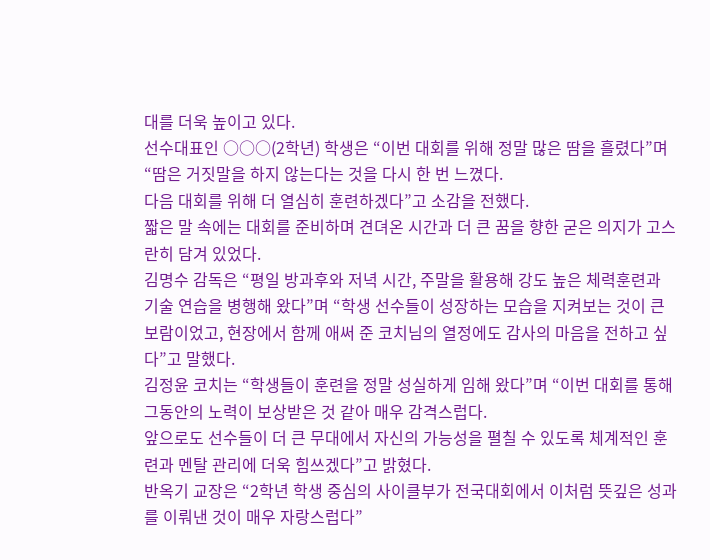대를 더욱 높이고 있다.
선수대표인 ○○○(2학년) 학생은 “이번 대회를 위해 정말 많은 땀을 흘렸다”며 “땀은 거짓말을 하지 않는다는 것을 다시 한 번 느꼈다.
다음 대회를 위해 더 열심히 훈련하겠다”고 소감을 전했다.
짧은 말 속에는 대회를 준비하며 견뎌온 시간과 더 큰 꿈을 향한 굳은 의지가 고스란히 담겨 있었다.
김명수 감독은 “평일 방과후와 저녁 시간, 주말을 활용해 강도 높은 체력훈련과 기술 연습을 병행해 왔다”며 “학생 선수들이 성장하는 모습을 지켜보는 것이 큰 보람이었고, 현장에서 함께 애써 준 코치님의 열정에도 감사의 마음을 전하고 싶다”고 말했다.
김정윤 코치는 “학생들이 훈련을 정말 성실하게 임해 왔다”며 “이번 대회를 통해 그동안의 노력이 보상받은 것 같아 매우 감격스럽다.
앞으로도 선수들이 더 큰 무대에서 자신의 가능성을 펼칠 수 있도록 체계적인 훈련과 멘탈 관리에 더욱 힘쓰겠다”고 밝혔다.
반옥기 교장은 “2학년 학생 중심의 사이클부가 전국대회에서 이처럼 뜻깊은 성과를 이뤄낸 것이 매우 자랑스럽다”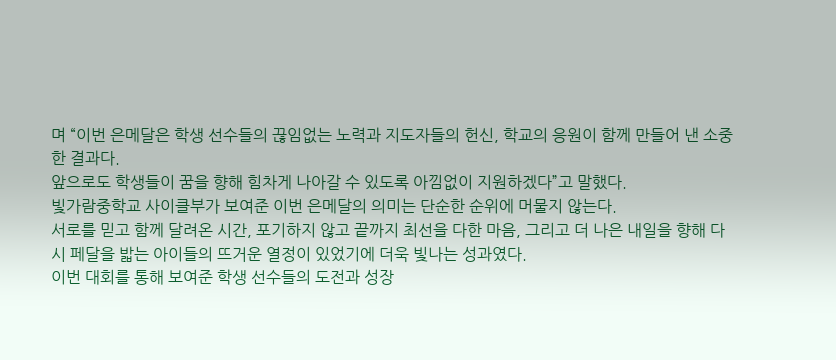며 “이번 은메달은 학생 선수들의 끊임없는 노력과 지도자들의 헌신, 학교의 응원이 함께 만들어 낸 소중한 결과다.
앞으로도 학생들이 꿈을 향해 힘차게 나아갈 수 있도록 아낌없이 지원하겠다”고 말했다.
빛가람중학교 사이클부가 보여준 이번 은메달의 의미는 단순한 순위에 머물지 않는다.
서로를 믿고 함께 달려온 시간, 포기하지 않고 끝까지 최선을 다한 마음, 그리고 더 나은 내일을 향해 다시 페달을 밟는 아이들의 뜨거운 열정이 있었기에 더욱 빛나는 성과였다.
이번 대회를 통해 보여준 학생 선수들의 도전과 성장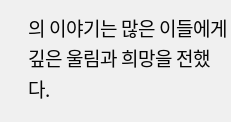의 이야기는 많은 이들에게 깊은 울림과 희망을 전했다.